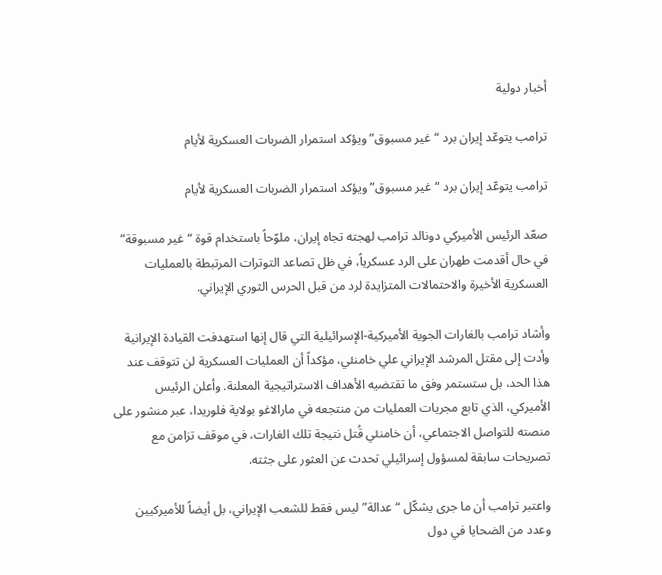أخبار دولية

ترامب يتوعّد إيران برد “غير مسبوق” ويؤكد استمرار الضربات العسكرية لأيام

ترامب يتوعّد إيران برد “غير مسبوق” ويؤكد استمرار الضربات العسكرية لأيام

صعّد الرئيس الأميركي دونالد ترامب لهجته تجاه إيران، ملوّحاً باستخدام قوة “غير مسبوقة” في حال أقدمت طهران على الرد عسكرياً، في ظل تصاعد التوترات المرتبطة بالعمليات العسكرية الأخيرة والاحتمالات المتزايدة لرد من قبل الحرس الثوري الإيراني.

وأشاد ترامب بالغارات الجوية الأميركية-الإسرائيلية التي قال إنها استهدفت القيادة الإيرانية وأدت إلى مقتل المرشد الإيراني علي خامنئي، مؤكداً أن العمليات العسكرية لن تتوقف عند هذا الحد، بل ستستمر وفق ما تقتضيه الأهداف الاستراتيجية المعلنة. وأعلن الرئيس الأميركي، الذي تابع مجريات العمليات من منتجعه في مارالاغو بولاية فلوريدا، عبر منشور على منصته للتواصل الاجتماعي، أن خامنئي قُتل نتيجة تلك الغارات، في موقف تزامن مع تصريحات سابقة لمسؤول إسرائيلي تحدث عن العثور على جثته.

واعتبر ترامب أن ما جرى يشكّل “عدالة” ليس فقط للشعب الإيراني، بل أيضاً للأميركيين وعدد من الضحايا في دول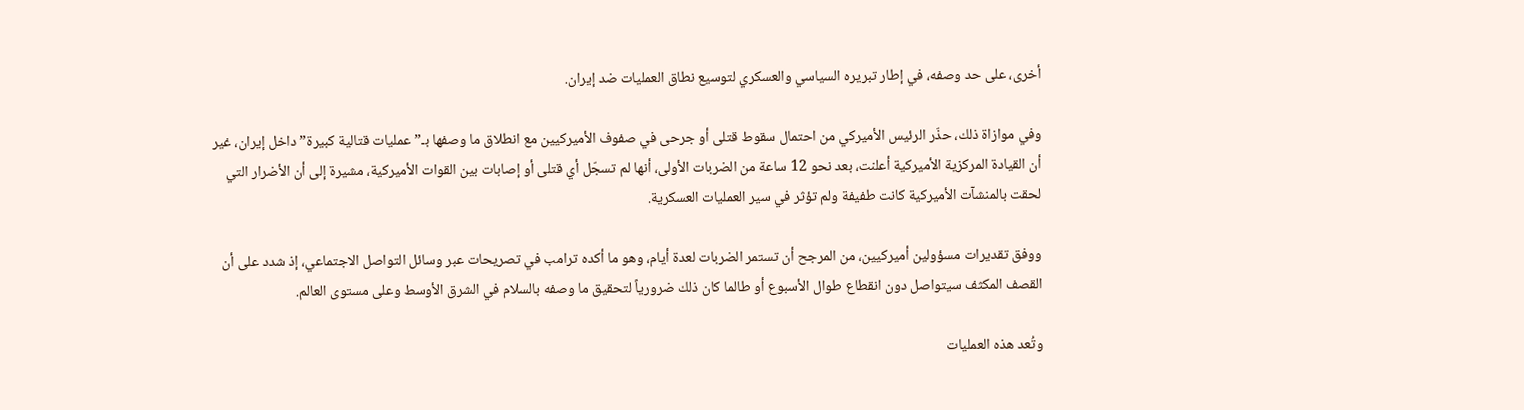أخرى، على حد وصفه، في إطار تبريره السياسي والعسكري لتوسيع نطاق العمليات ضد إيران.

وفي موازاة ذلك، حذّر الرئيس الأميركي من احتمال سقوط قتلى أو جرحى في صفوف الأميركيين مع انطلاق ما وصفها بـ”عمليات قتالية كبيرة” داخل إيران، غير أن القيادة المركزية الأميركية أعلنت، بعد نحو 12 ساعة من الضربات الأولى، أنها لم تسجّل أي قتلى أو إصابات بين القوات الأميركية، مشيرة إلى أن الأضرار التي لحقت بالمنشآت الأميركية كانت طفيفة ولم تؤثر في سير العمليات العسكرية.

ووفق تقديرات مسؤولين أميركيين، من المرجح أن تستمر الضربات لعدة أيام، وهو ما أكده ترامب في تصريحات عبر وسائل التواصل الاجتماعي، إذ شدد على أن القصف المكثف سيتواصل دون انقطاع طوال الأسبوع أو طالما كان ذلك ضرورياً لتحقيق ما وصفه بالسلام في الشرق الأوسط وعلى مستوى العالم.

وتُعد هذه العمليات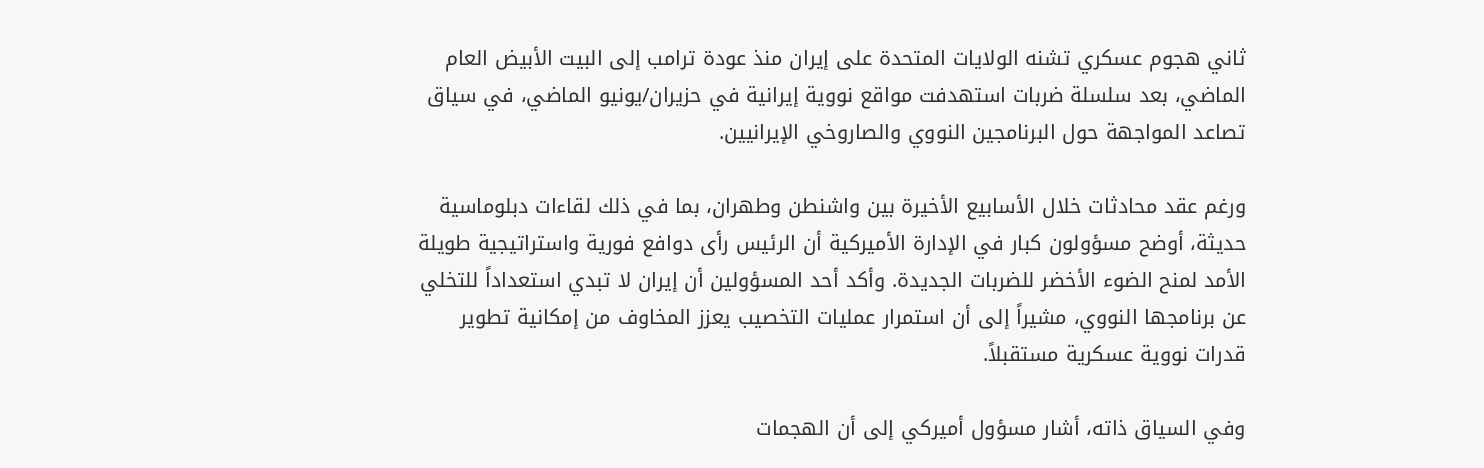ثاني هجوم عسكري تشنه الولايات المتحدة على إيران منذ عودة ترامب إلى البيت الأبيض العام الماضي، بعد سلسلة ضربات استهدفت مواقع نووية إيرانية في حزيران/يونيو الماضي، في سياق تصاعد المواجهة حول البرنامجين النووي والصاروخي الإيرانيين.

ورغم عقد محادثات خلال الأسابيع الأخيرة بين واشنطن وطهران، بما في ذلك لقاءات دبلوماسية حديثة، أوضح مسؤولون كبار في الإدارة الأميركية أن الرئيس رأى دوافع فورية واستراتيجية طويلة الأمد لمنح الضوء الأخضر للضربات الجديدة. وأكد أحد المسؤولين أن إيران لا تبدي استعداداً للتخلي عن برنامجها النووي، مشيراً إلى أن استمرار عمليات التخصيب يعزز المخاوف من إمكانية تطوير قدرات نووية عسكرية مستقبلاً.

وفي السياق ذاته، أشار مسؤول أميركي إلى أن الهجمات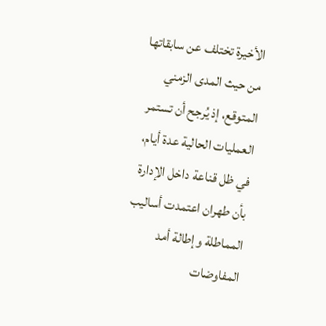الأخيرة تختلف عن سابقاتها من حيث المدى الزمني المتوقع، إذ يُرجح أن تستمر العمليات الحالية عدة أيام، في ظل قناعة داخل الإدارة بأن طهران اعتمدت أساليب المماطلة وإطالة أمد المفاوضات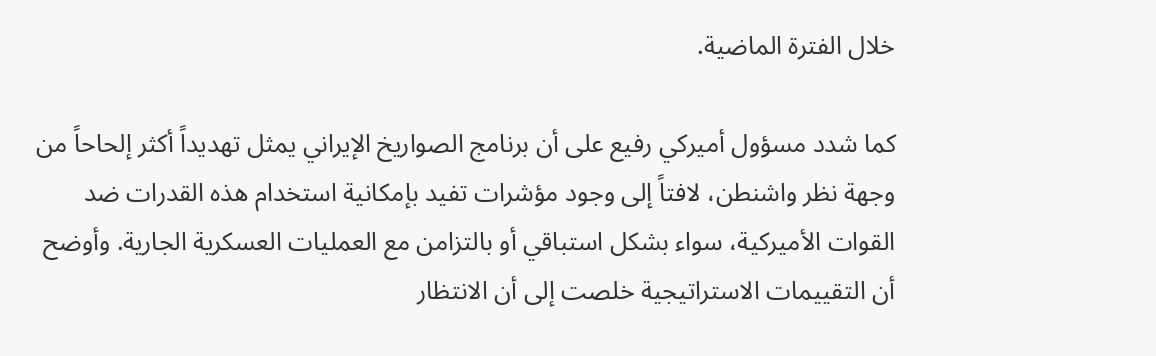خلال الفترة الماضية.

كما شدد مسؤول أميركي رفيع على أن برنامج الصواريخ الإيراني يمثل تهديداً أكثر إلحاحاً من وجهة نظر واشنطن، لافتاً إلى وجود مؤشرات تفيد بإمكانية استخدام هذه القدرات ضد القوات الأميركية، سواء بشكل استباقي أو بالتزامن مع العمليات العسكرية الجارية. وأوضح أن التقييمات الاستراتيجية خلصت إلى أن الانتظار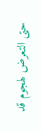حتى التعرض لهجوم قد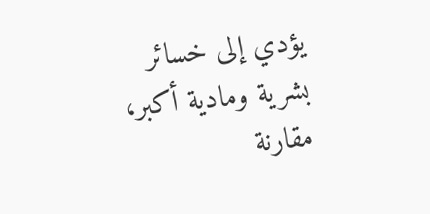يؤدي إلى خسائر بشرية ومادية أكبر، مقارنة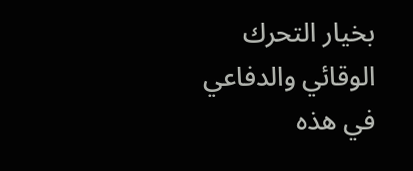بخيار التحرك الوقائي والدفاعي في هذه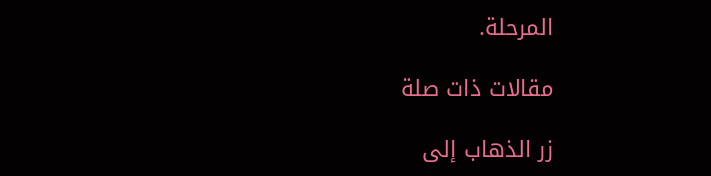المرحلة.

مقالات ذات صلة

زر الذهاب إلى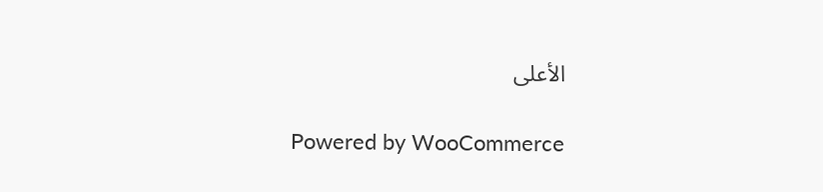الأعلى

Powered by WooCommerce